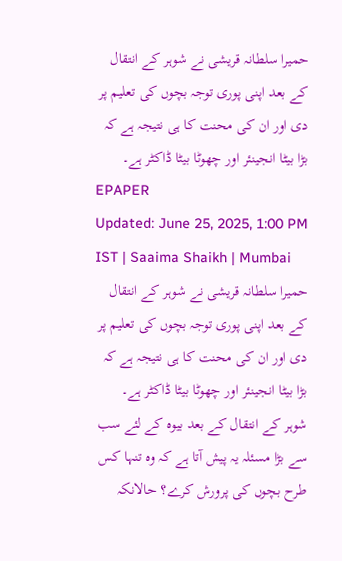حمیرا سلطانہ قریشی نے شوہر کے انتقال کے بعد اپنی پوری توجہ بچوں کی تعلیم پر دی اور ان کی محنت کا ہی نتیجہ ہے کہ بڑا بیٹا انجینئر اور چھوٹا بیٹا ڈاکٹر ہے۔
EPAPER
Updated: June 25, 2025, 1:00 PM IST | Saaima Shaikh | Mumbai
حمیرا سلطانہ قریشی نے شوہر کے انتقال کے بعد اپنی پوری توجہ بچوں کی تعلیم پر دی اور ان کی محنت کا ہی نتیجہ ہے کہ بڑا بیٹا انجینئر اور چھوٹا بیٹا ڈاکٹر ہے۔
شوہر کے انتقال کے بعد بیوہ کے لئے سب سے بڑا مسئلہ یہ پیش آتا ہے کہ وہ تنہا کس طرح بچوں کی پرورش کرے؟ حالانکہ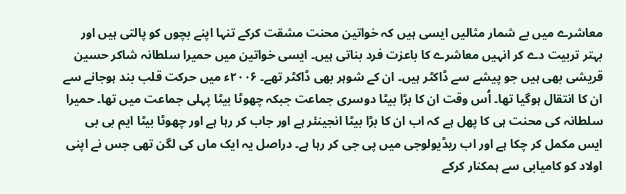معاشرے میں بے شمار مثالیں ایسی ہیں کہ خواتین محنت مشقت کرکے تنہا اپنے بچوں کو پالتی ہیں اور بہتر تربیت دے کر انہیں معاشرے کا باعزت فرد بناتی ہیں۔ ایسی خواتین میں حمیرا سلطانہ شاکر حسین قریشی بھی ہیں جو پیشے سے ڈاکٹر ہیں۔ ان کے شوہر بھی ڈاکٹر تھے۔ ۲۰۰۶ء میں حرکت قلب بند ہوجانے سے ان کا انتقال ہوگیا تھا۔ اُس وقت ان کا بڑا بیٹا دوسری جماعت جبکہ چھوٹا بیٹا پہلی جماعت میں تھا۔ حمیرا سلطانہ کی محنت ہی کا پھل ہے کہ اب ان کا بڑا بیٹا انجینئر ہے اور جاب کر رہا ہے اور چھوٹا بیٹا ایم بی بی ایس مکمل کر چکا ہے اور اب ریڈیولوجی میں پی جی کر رہا ہے۔ دراصل یہ ایک ماں کی لگن تھی جس نے اپنی اولاد کو کامیابی سے ہمکنار کرکے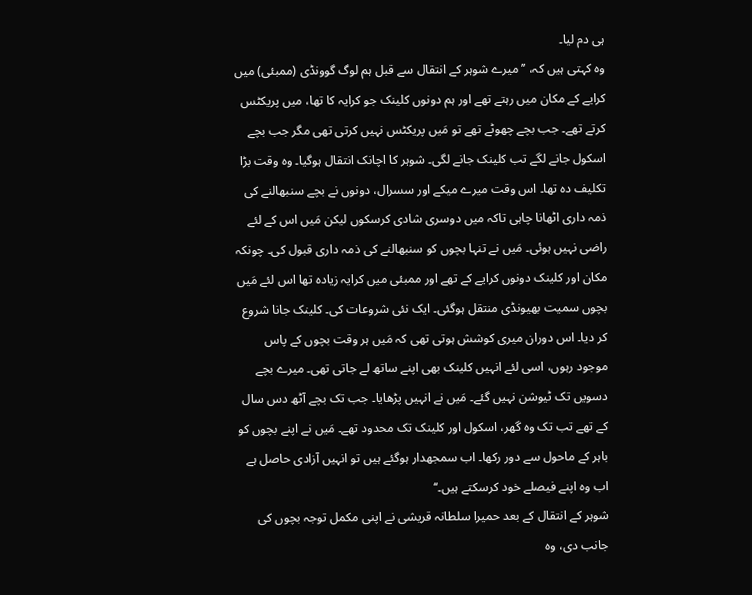ہی دم لیا۔
وہ کہتی ہیں کہ، ’’میرے شوہر کے انتقال سے قبل ہم لوگ گوونڈی (ممبئی) میں کرایے کے مکان میں رہتے تھے اور ہم دونوں کلینک جو کرایہ کا تھا، میں پریکٹس کرتے تھے۔ جب بچے چھوٹے تھے تو مَیں پریکٹس نہیں کرتی تھی مگر جب بچے اسکول جانے لگے تب کلینک جانے لگی۔ شوہر کا اچانک انتقال ہوگیا۔ وہ وقت بڑا تکلیف دہ تھا۔ اس وقت میرے میکے اور سسرال، دونوں نے بچے سنبھالنے کی ذمہ داری اٹھانا چاہی تاکہ میں دوسری شادی کرسکوں لیکن مَیں اس کے لئے راضی نہیں ہوئی۔ مَیں نے تنہا بچوں کو سنبھالنے کی ذمہ داری قبول کی۔ چونکہ مکان اور کلینک دونوں کرایے کے تھے اور ممبئی میں کرایہ زیادہ تھا اس لئے مَیں بچوں سمیت بھیونڈی منتقل ہوگئی۔ ایک نئی شروعات کی۔ کلینک جانا شروع کر دیا۔ اس دوران میری کوشش ہوتی تھی کہ مَیں ہر وقت بچوں کے پاس موجود رہوں، اسی لئے انہیں کلینک بھی اپنے ساتھ لے جاتی تھی۔ میرے بچے دسویں تک ٹیوشن نہیں گئے۔ مَیں نے انہیں پڑھایا۔ جب تک بچے آٹھ دس سال کے تھے تب تک وہ گھر، اسکول اور کلینک تک محدود تھے۔ مَیں نے اپنے بچوں کو باہر کے ماحول سے دور رکھا۔ اب سمجھدار ہوگئے ہیں تو انہیں آزادی حاصل ہے اب وہ اپنے فیصلے خود کرسکتے ہیں۔‘‘
شوہر کے انتقال کے بعد حمیرا سلطانہ قریشی نے اپنی مکمل توجہ بچوں کی جانب دی، وہ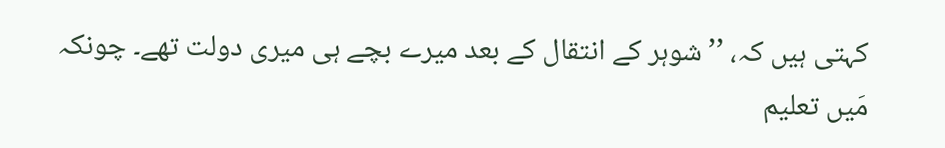کہتی ہیں کہ، ’’شوہر کے انتقال کے بعد میرے بچے ہی میری دولت تھے۔ چونکہ مَیں تعلیم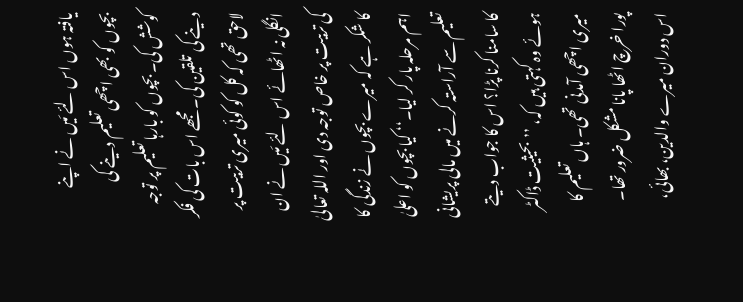یافتہ ہوں اس لئے مَیں نے اپنے بچوں کو بھی اچھی تعلیم دینے کی کوشش کی۔ بچوں کو بارہا تعلیم پر توجہ دینے کی تلقین کی۔ مجھے اس بات کی فکر لاحق تھی کہ کل کو کوئی میری تربیت پر انگلی نہ اٹھائے اس لئے مَیں نے ان کی تربیت پر خاص توجہ دی اور اللہ تعالیٰ کا شکر ہے کہ میرے بچوں نے زندگی کا اہم مرحلہ پار کر لیا۔‘‘ کیا بچوں کو اعلیٰ تعلیم سے آراستہ کرنے میں مالی پریشانی کا سامنا کرنا پڑا؟ اس کا جواب دیتے ہوئے وہ کہتی ہیں کہ، ’’بحیثیت ڈاکٹر میری اچھی آمدنی تھی۔ ہاں تعلیم کا پورا خرچ اٹھا پانا مشکل ضرور تھا۔ اس دوران میرے والدین، بھائی،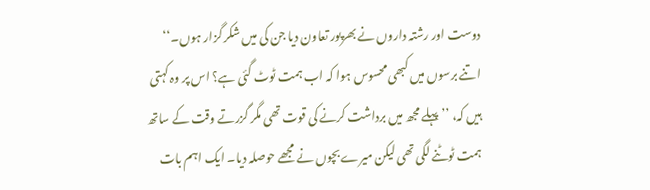دوست اور رشتہ داروں نے بھرپور تعاون دیا جن کی میں شکر گزار ہوں۔‘‘
اتنے برسوں میں کبھی محسوس ہوا کہ اب ہمت ٹوٹ گئی ہے؟ اس پر وہ کہتی ہیں کہ، ’’پہلے مجھ میں برداشت کرنے کی قوت تھی مگر گزرتے وقت کے ساتھ ہمت ٹوٹنے لگی تھی لیکن میرے بچوں نے مجھے حوصلہ دیا۔ ایک اہم بات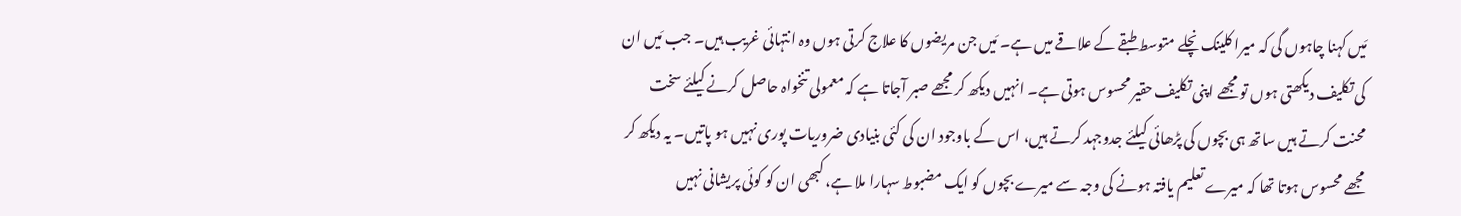مَیں کہنا چاہوں گی کہ میرا کلینک نچلے متوسط طبقے کے علاقے میں ہے۔ مَیں جن مریضوں کا علاج کرتی ہوں وہ انتہائی غریب ہیں۔ جب مَیں ان کی تکلیف دیکھتی ہوں تو مجھے اپنی تکلیف حقیر محسوس ہوتی ہے۔ انہیں دیکھ کر مجھے صبر آجاتا ہے کہ معمولی تنخواہ حاصل کرنے کیلئے سخت محنت کرتے ہیں ساتھ ہی بچوں کی پڑھائی کیلئے جدوجہد کرتے ہیں، اس کے باوجود ان کی کئی بنیادی ضروریات پوری نہیں ہو پاتیں۔ یہ دیکھ کر مجھے محسوس ہوتا تھا کہ میرے تعلیم یافتہ ہونے کی وجہ سے میرے بچوں کو ایک مضبوط سہارا ملا ہے، کبھی ان کو کوئی پریشانی نہیں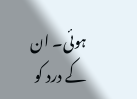ہوئی۔ ان کے درد کو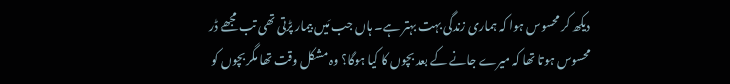دیکھ کر محسوس ہوا کہ ہماری زندگی بہت بہتر ہے۔ ہاں جب مَیں بیمار پڑتی تھی تب مجھے ڈر محسوس ہوتا تھا کہ میرے جانے کے بعد بچوں کا کیا ہوگا؟ وہ مشکل وقت تھا مگر بچوں کو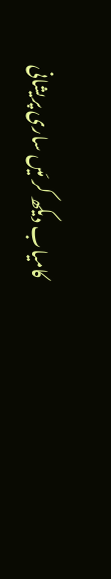کامیاب دیکھ کر مَیں ساری پریشانی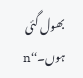بھول گئی ہوں۔‘‘n